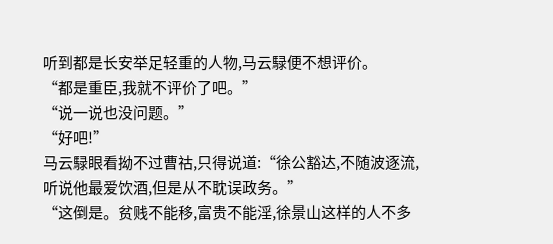听到都是长安举足轻重的人物,马云騄便不想评价。
“都是重臣,我就不评价了吧。”
“说一说也没问题。”
“好吧!”
马云騄眼看拗不过曹祜,只得说道:“徐公豁达,不随波逐流,听说他最爱饮酒,但是从不耽误政务。”
“这倒是。贫贱不能移,富贵不能淫,徐景山这样的人不多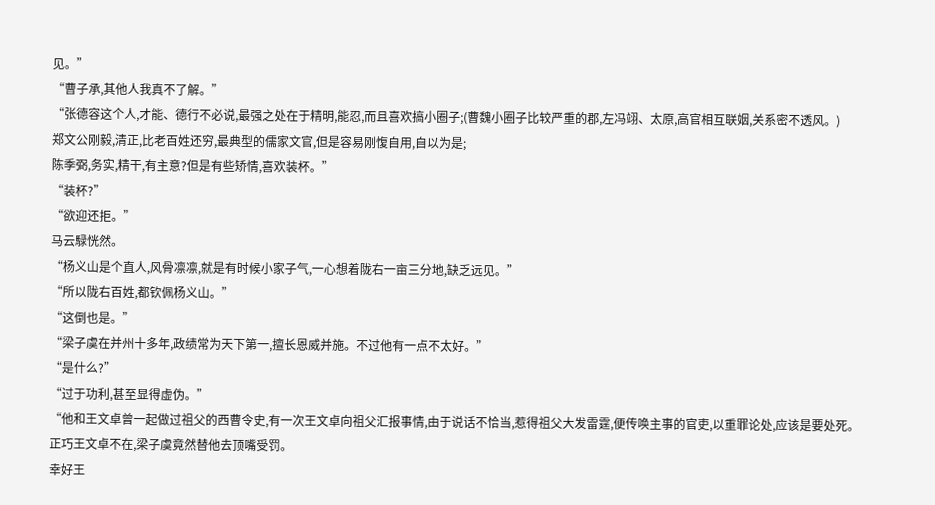见。”
“曹子承,其他人我真不了解。”
“张德容这个人,才能、德行不必说,最强之处在于精明,能忍,而且喜欢搞小圈子;(曹魏小圈子比较严重的郡,左冯翊、太原,高官相互联姻,关系密不透风。)
郑文公刚毅,清正,比老百姓还穷,最典型的儒家文官,但是容易刚愎自用,自以为是;
陈季弼,务实,精干,有主意?但是有些矫情,喜欢装杯。”
“装杯?”
“欲迎还拒。”
马云騄恍然。
“杨义山是个直人,风骨凛凛,就是有时候小家子气,一心想着陇右一亩三分地,缺乏远见。”
“所以陇右百姓,都钦佩杨义山。”
“这倒也是。”
“梁子虞在并州十多年,政绩常为天下第一,擅长恩威并施。不过他有一点不太好。”
“是什么?”
“过于功利,甚至显得虚伪。”
“他和王文卓曾一起做过祖父的西曹令史,有一次王文卓向祖父汇报事情,由于说话不恰当,惹得祖父大发雷霆,便传唤主事的官吏,以重罪论处,应该是要处死。正巧王文卓不在,梁子虞竟然替他去顶嘴受罚。
幸好王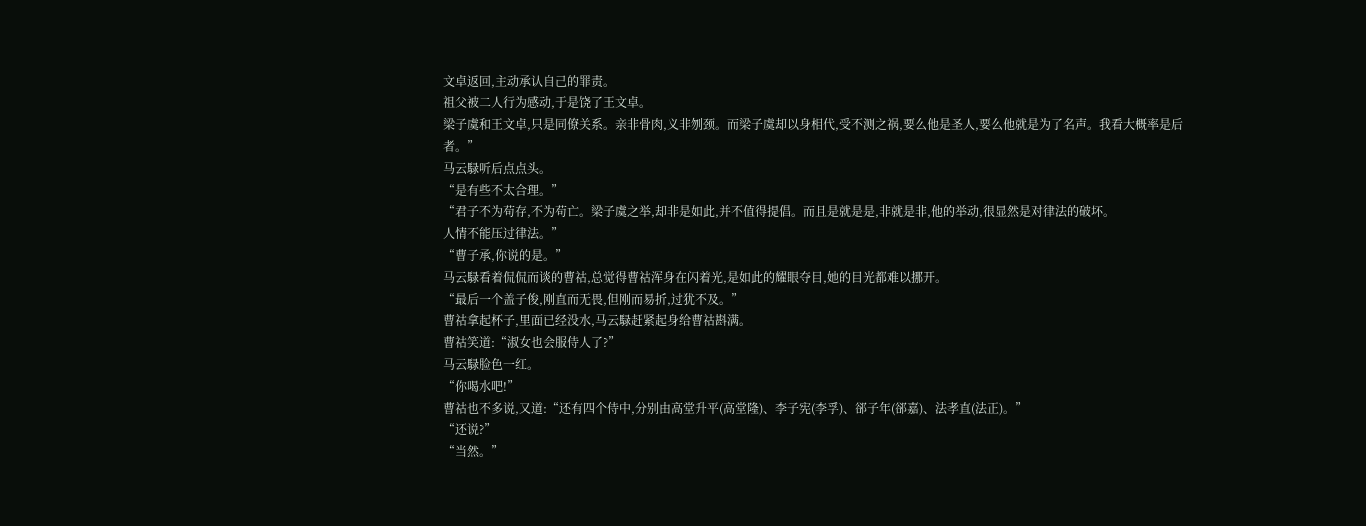文卓返回,主动承认自己的罪责。
祖父被二人行为感动,于是饶了王文卓。
梁子虞和王文卓,只是同僚关系。亲非骨肉,义非刎颈。而梁子虞却以身相代,受不测之祸,要么他是圣人,要么他就是为了名声。我看大概率是后者。”
马云騄听后点点头。
“是有些不太合理。”
“君子不为苟存,不为苟亡。梁子虞之举,却非是如此,并不值得提倡。而且是就是是,非就是非,他的举动,很显然是对律法的破坏。
人情不能压过律法。”
“曹子承,你说的是。”
马云騄看着侃侃而谈的曹祜,总觉得曹祜浑身在闪着光,是如此的耀眼夺目,她的目光都难以挪开。
“最后一个盖子俊,刚直而无畏,但刚而易折,过犹不及。”
曹祜拿起杯子,里面已经没水,马云騄赶紧起身给曹祜斟满。
曹祜笑道:“淑女也会服侍人了?”
马云騄脸色一红。
“你喝水吧!”
曹祜也不多说,又道:“还有四个侍中,分别由高堂升平(高堂隆)、李子宪(李孚)、郤子年(郤嘉)、法孝直(法正)。”
“还说?”
“当然。”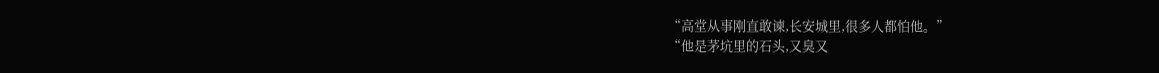“高堂从事刚直敢谏,长安城里,很多人都怕他。”
“他是茅坑里的石头,又臭又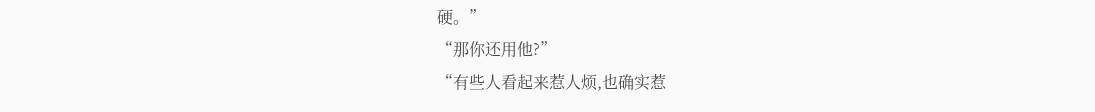硬。”
“那你还用他?”
“有些人看起来惹人烦,也确实惹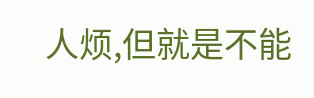人烦,但就是不能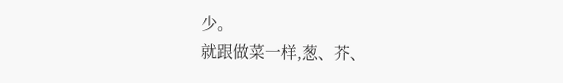少。
就跟做菜一样,葱、芥、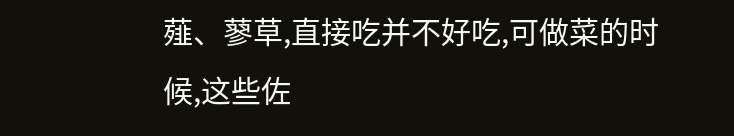薤、蓼草,直接吃并不好吃,可做菜的时候,这些佐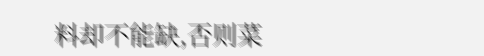料却不能缺,否则菜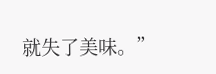就失了美味。”